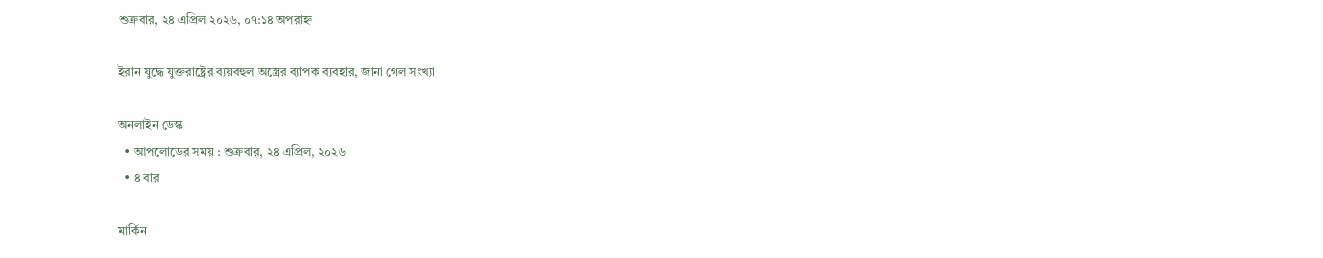শুক্রবার, ২৪ এপ্রিল ২০২৬, ০৭:১৪ অপরাহ্ন

ইরান যুদ্ধে যুক্তরাষ্ট্রের ব্যয়বহুল অস্ত্রের ব্যাপক ব্যবহার, জানা গেল সংখ্যা

অনলাইন ডেস্ক
  • আপলোডের সময় : শুক্রবার, ২৪ এপ্রিল, ২০২৬
  • ৪ বার

মার্কিন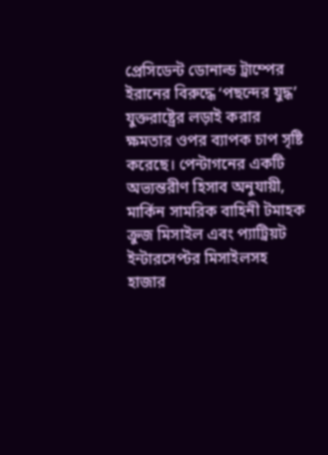প্রেসিডেন্ট ডোনাল্ড ট্রাম্পের ইরানের বিরুদ্ধে ‘পছন্দের যুদ্ধ’ যুক্তরাষ্ট্রের লড়াই করার ক্ষমতার ওপর ব্যাপক চাপ সৃষ্টি করেছে। পেন্টাগনের একটি অভ্যন্তরীণ হিসাব অনুযায়ী, মার্কিন সামরিক বাহিনী টমাহক ক্রুজ মিসাইল এবং প্যাট্রিয়ট ইন্টারসেপ্টর মিসাইলসহ হাজার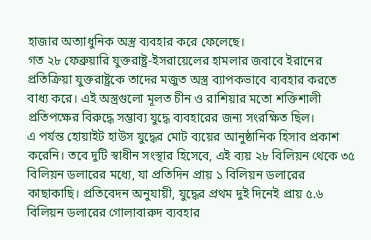হাজার অত্যাধুনিক অস্ত্র ব্যবহার করে ফেলেছে।
গত ২৮ ফেব্রুয়ারি যুক্তরাষ্ট্র-ইসরায়েলের হামলার জবাবে ইরানের প্রতিক্রিয়া যুক্তরাষ্ট্রকে তাদের মজুত অস্ত্র ব্যাপকভাবে ব্যবহার করতে বাধ্য করে। এই অস্ত্রগুলো মূলত চীন ও রাশিয়ার মতো শক্তিশালী প্রতিপক্ষের বিরুদ্ধে সম্ভাব্য যুদ্ধে ব্যবহারের জন্য সংরক্ষিত ছিল।
এ পর্যন্ত হোয়াইট হাউস যুদ্ধের মোট ব্যয়ের আনুষ্ঠানিক হিসাব প্রকাশ করেনি। তবে দুটি স্বাধীন সংস্থার হিসেবে, এই ব্যয় ২৮ বিলিয়ন থেকে ৩৫ বিলিয়ন ডলারের মধ্যে, যা প্রতিদিন প্রায় ১ বিলিয়ন ডলারের কাছাকাছি। প্রতিবেদন অনুযায়ী, যুদ্ধের প্রথম দুই দিনেই প্রায় ৫.৬ বিলিয়ন ডলারের গোলাবারুদ ব্যবহার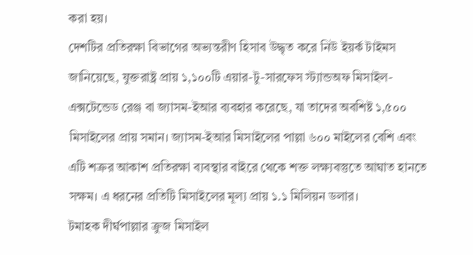করা হয়।
দেশটির প্রতিরক্ষা বিভাগের অভ্যন্তরীণ হিসাব উদ্ধৃত করে নিউ ইয়র্ক টাইমস জানিয়েছে, যুক্তরাষ্ট্র প্রায় ১,১০০টি এয়ার-টু-সারফেস স্ট্যান্ডঅফ মিসাইল-এক্সটেন্ডেড রেঞ্জ বা জ্যাসম-ইআর ব্যবহার করেছে, যা তাদের অবশিষ্ট ১,৫০০ মিসাইলের প্রায় সমান। জ্যাসম-ইআর মিসাইলের পাল্লা ৬০০ মাইলের বেশি এবং এটি শত্রুর আকাশ প্রতিরক্ষা ব্যবস্থার বাইরে থেকে শক্ত লক্ষ্যবস্তুতে আঘাত হানতে সক্ষম। এ ধরনের প্রতিটি মিসাইলের মূল্য প্রায় ১.১ মিলিয়ন ডলার।
টমাহক দীর্ঘপাল্লার ক্রুজ মিসাইল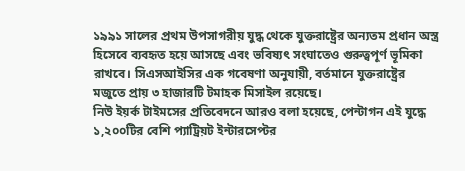১৯৯১ সালের প্রথম উপসাগরীয় যুদ্ধ থেকে যুক্তরাষ্ট্রের অন্যতম প্রধান অস্ত্র হিসেবে ব্যবহৃত হয়ে আসছে এবং ভবিষ্যৎ সংঘাতেও গুরুত্বপূর্ণ ভূমিকা রাখবে। সিএসআইসির এক গবেষণা অনুযায়ী, বর্তমানে যুক্তরাষ্ট্রের মজুতে প্রায় ৩ হাজারটি টমাহক মিসাইল রয়েছে।
নিউ ইয়র্ক টাইমসের প্রতিবেদনে আরও বলা হয়েছে, পেন্টাগন এই যুদ্ধে ১,২০০টির বেশি প্যাট্রিয়ট ইন্টারসেপ্টর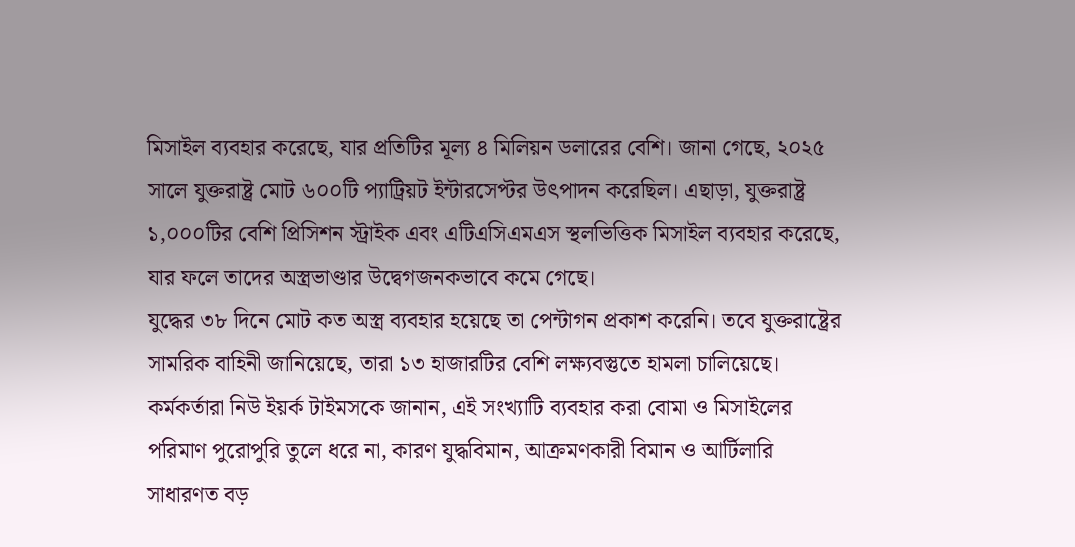মিসাইল ব্যবহার করেছে, যার প্রতিটির মূল্য ৪ মিলিয়ন ডলারের বেশি। জানা গেছে, ২০২৫ সালে যুক্তরাষ্ট্র মোট ৬০০টি প্যাট্রিয়ট ইন্টারসেপ্টর উৎপাদন করেছিল। এছাড়া, যুক্তরাষ্ট্র ১,০০০টির বেশি প্রিসিশন স্ট্রাইক এবং এটিএসিএমএস স্থলভিত্তিক মিসাইল ব্যবহার করেছে, যার ফলে তাদের অস্ত্রভাণ্ডার উদ্বেগজনকভাবে কমে গেছে।
যুদ্ধের ৩৮ দিনে মোট কত অস্ত্র ব্যবহার হয়েছে তা পেন্টাগন প্রকাশ করেনি। তবে যুক্তরাষ্ট্রের সামরিক বাহিনী জানিয়েছে, তারা ১৩ হাজারটির বেশি লক্ষ্যবস্তুতে হামলা চালিয়েছে। কর্মকর্তারা নিউ ইয়র্ক টাইমসকে জানান, এই সংখ্যাটি ব্যবহার করা বোমা ও মিসাইলের পরিমাণ পুরোপুরি তুলে ধরে না, কারণ যুদ্ধবিমান, আক্রমণকারী বিমান ও আর্টিলারি সাধারণত বড়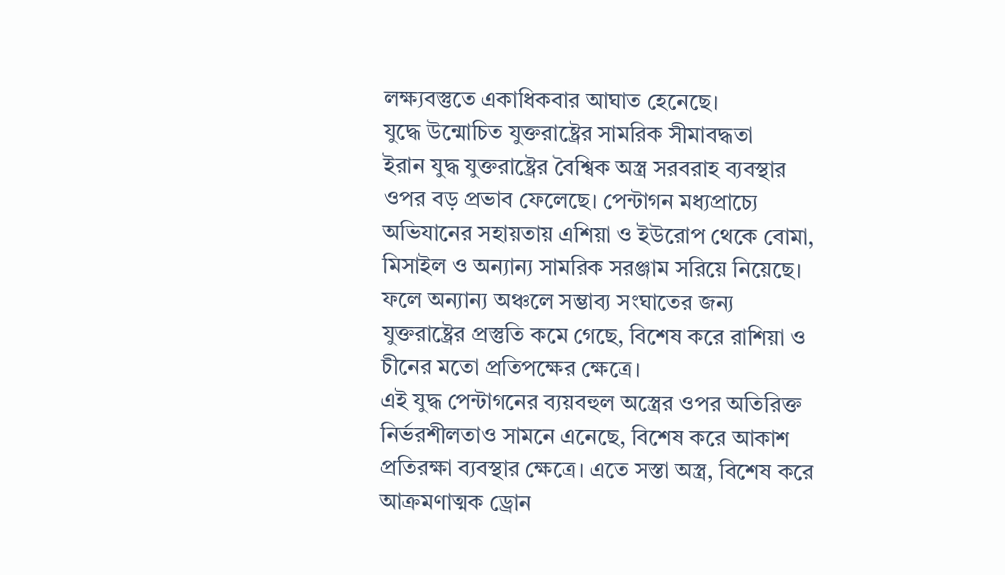লক্ষ্যবস্তুতে একাধিকবার আঘাত হেনেছে।
যুদ্ধে উন্মোচিত যুক্তরাষ্ট্রের সামরিক সীমাবদ্ধতা
ইরান যুদ্ধ যুক্তরাষ্ট্রের বৈশ্বিক অস্ত্র সরবরাহ ব্যবস্থার ওপর বড় প্রভাব ফেলেছে। পেন্টাগন মধ্যপ্রাচ্যে অভিযানের সহায়তায় এশিয়া ও ইউরোপ থেকে বোমা, মিসাইল ও অন্যান্য সামরিক সরঞ্জাম সরিয়ে নিয়েছে। ফলে অন্যান্য অঞ্চলে সম্ভাব্য সংঘাতের জন্য যুক্তরাষ্ট্রের প্রস্তুতি কমে গেছে, বিশেষ করে রাশিয়া ও চীনের মতো প্রতিপক্ষের ক্ষেত্রে।
এই যুদ্ধ পেন্টাগনের ব্যয়বহুল অস্ত্রের ওপর অতিরিক্ত নির্ভরশীলতাও সামনে এনেছে, বিশেষ করে আকাশ প্রতিরক্ষা ব্যবস্থার ক্ষেত্রে। এতে সস্তা অস্ত্র, বিশেষ করে আক্রমণাত্মক ড্রোন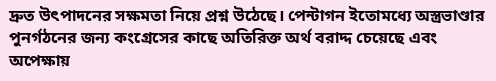দ্রুত উৎপাদনের সক্ষমতা নিয়ে প্রশ্ন উঠেছে। পেন্টাগন ইতোমধ্যে অস্ত্রভাণ্ডার পুনর্গঠনের জন্য কংগ্রেসের কাছে অতিরিক্ত অর্থ বরাদ্দ চেয়েছে এবং অপেক্ষায়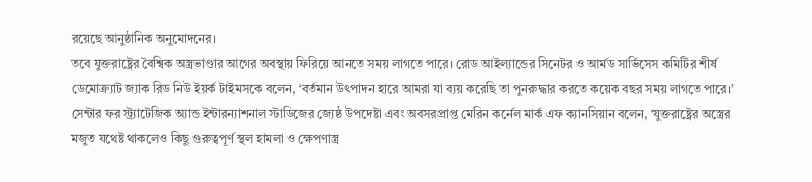রয়েছে আনুষ্ঠানিক অনুমোদনের।
তবে যুক্তরাষ্ট্রের বৈশ্বিক অস্ত্রভাণ্ডার আগের অবস্থায় ফিরিয়ে আনতে সময় লাগতে পারে। রোড আইল্যান্ডের সিনেটর ও আর্মড সার্ভিসেস কমিটির শীর্ষ ডেমোক্র্যাট জ্যাক রিড নিউ ইয়র্ক টাইমসকে বলেন, ‘বর্তমান উৎপাদন হারে আমরা যা ব্যয় করেছি তা পুনরুদ্ধার করতে কয়েক বছর সময় লাগতে পারে।’
সেন্টার ফর স্ট্র্যাটেজিক অ্যান্ড ইন্টারন্যাশনাল স্টাডিজের জ্যেষ্ঠ উপদেষ্টা এবং অবসরপ্রাপ্ত মেরিন কর্নেল মার্ক এফ ক্যানসিয়ান বলেন, ‘যুক্তরাষ্ট্রের অস্ত্রের মজুত যথেষ্ট থাকলেও কিছু গুরুত্বপূর্ণ স্থল হামলা ও ক্ষেপণাস্ত্র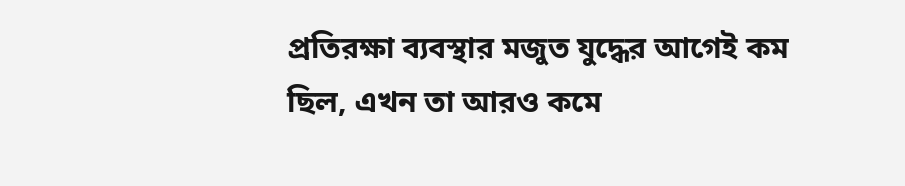প্রতিরক্ষা ব্যবস্থার মজুত যুদ্ধের আগেই কম ছিল, এখন তা আরও কমে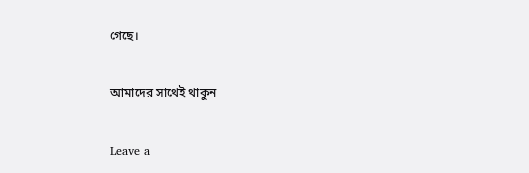গেছে।

আমাদের সাথেই থাকুন

Leave a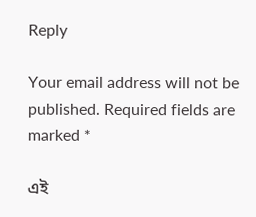Reply

Your email address will not be published. Required fields are marked *

এই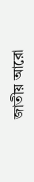জাতীয় আরো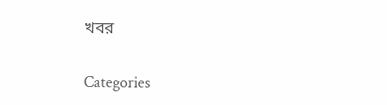খবর

Categories